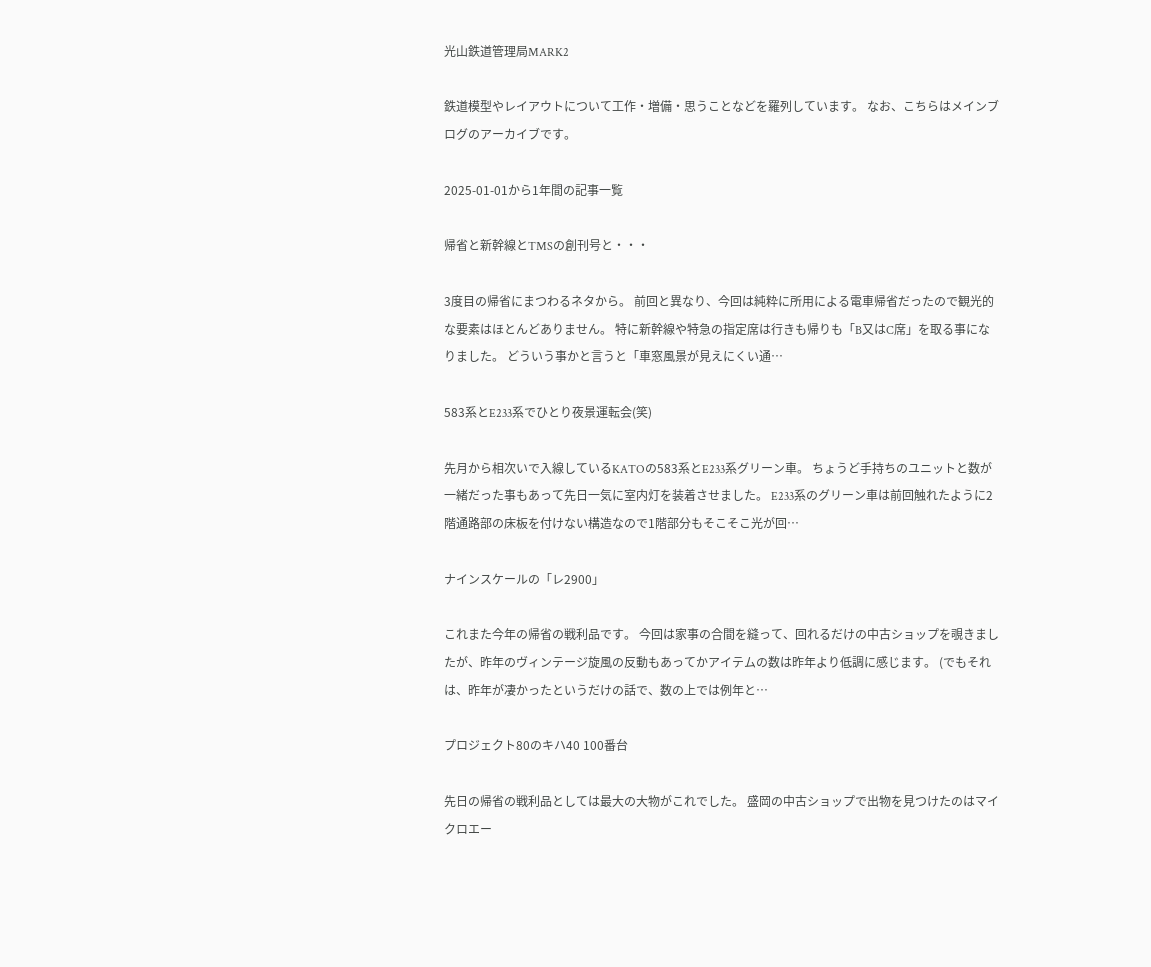光山鉄道管理局MARK2

鉄道模型やレイアウトについて工作・増備・思うことなどを羅列しています。 なお、こちらはメインブログのアーカイブです。

2025-01-01から1年間の記事一覧

帰省と新幹線とTMSの創刊号と・・・

3度目の帰省にまつわるネタから。 前回と異なり、今回は純粋に所用による電車帰省だったので観光的な要素はほとんどありません。 特に新幹線や特急の指定席は行きも帰りも「B又はC席」を取る事になりました。 どういう事かと言うと「車窓風景が見えにくい通…

583系とE233系でひとり夜景運転会(笑)

先月から相次いで入線しているKATOの583系とE233系グリーン車。 ちょうど手持ちのユニットと数が一緒だった事もあって先日一気に室内灯を装着させました。 E233系のグリーン車は前回触れたように2階通路部の床板を付けない構造なので1階部分もそこそこ光が回…

ナインスケールの「レ2900」

これまた今年の帰省の戦利品です。 今回は家事の合間を縫って、回れるだけの中古ショップを覗きましたが、昨年のヴィンテージ旋風の反動もあってかアイテムの数は昨年より低調に感じます。 (でもそれは、昨年が凄かったというだけの話で、数の上では例年と…

プロジェクト80のキハ40 100番台

先日の帰省の戦利品としては最大の大物がこれでした。 盛岡の中古ショップで出物を見つけたのはマイクロエー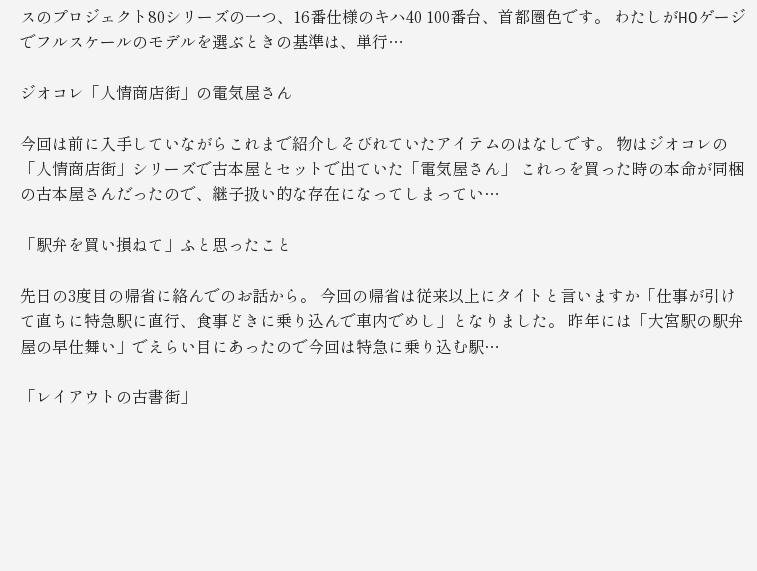スのプロジェクト80シリーズの一つ、16番仕様のキハ40 100番台、首都圏色です。 わたしがHOゲージでフルスケールのモデルを選ぶときの基準は、単行…

ジオコレ「人情商店街」の電気屋さん

今回は前に入手していながらこれまで紹介しそびれていたアイテムのはなしです。 物はジオコレの「人情商店街」シリーズで古本屋とセットで出ていた「電気屋さん」 これっを買った時の本命が同梱の古本屋さんだったので、継子扱い的な存在になってしまってい…

「駅弁を買い損ねて」ふと思ったこと

先日の3度目の帰省に絡んでのお話から。 今回の帰省は従来以上にタイトと言いますか「仕事が引けて直ちに特急駅に直行、食事どきに乗り込んで車内でめし」となりました。 昨年には「大宮駅の駅弁屋の早仕舞い」でえらい目にあったので今回は特急に乗り込む駅…

「レイアウトの古書街」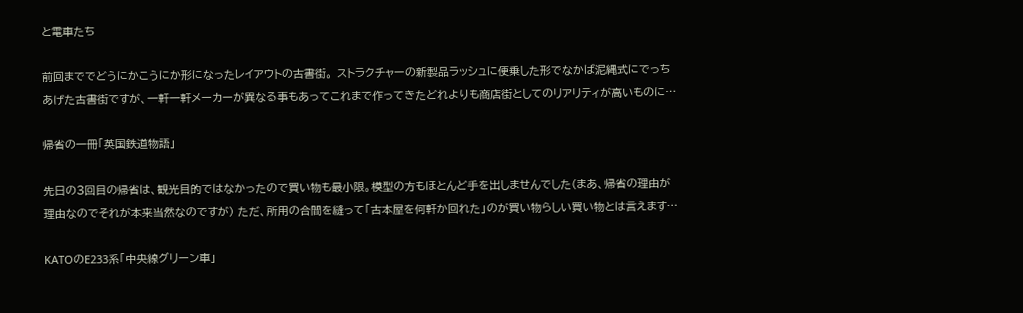と電車たち

前回まででどうにかこうにか形になったレイアウトの古書街。 ストラクチャーの新製品ラッシュに便乗した形でなかば泥縄式にでっちあげた古書街ですが、一軒一軒メーカーが異なる事もあってこれまで作ってきたどれよりも商店街としてのリアリティが高いものに…

帰省の一冊「英国鉄道物語」

先日の3回目の帰省は、観光目的ではなかったので買い物も最小限。模型の方もほとんど手を出しませんでした(まあ、帰省の理由が理由なのでそれが本来当然なのですが) ただ、所用の合間を縫って「古本屋を何軒か回れた」のが買い物らしい買い物とは言えます…

KATOのE233系「中央線グリーン車」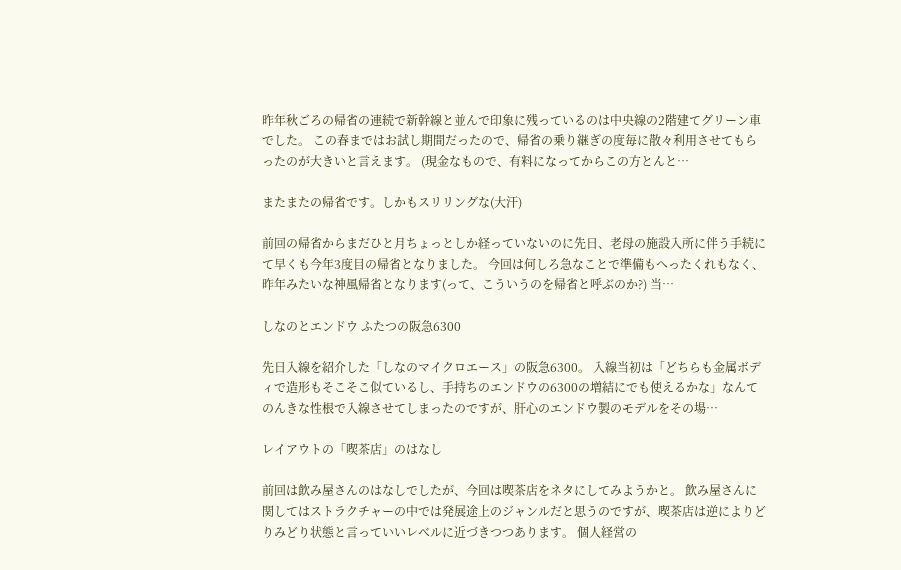昨年秋ごろの帰省の連続で新幹線と並んで印象に残っているのは中央線の2階建てグリーン車でした。 この春まではお試し期間だったので、帰省の乗り継ぎの度毎に散々利用させてもらったのが大きいと言えます。 (現金なもので、有料になってからこの方とんと…

またまたの帰省です。しかもスリリングな(大汗)

前回の帰省からまだひと月ちょっとしか経っていないのに先日、老母の施設入所に伴う手続にて早くも今年3度目の帰省となりました。 今回は何しろ急なことで準備もへったくれもなく、昨年みたいな神風帰省となります(って、こういうのを帰省と呼ぶのか?) 当…

しなのとエンドウ ふたつの阪急6300

先日入線を紹介した「しなのマイクロエース」の阪急6300。 入線当初は「どちらも金属ボディで造形もそこそこ似ているし、手持ちのエンドウの6300の増結にでも使えるかな」なんてのんきな性根で入線させてしまったのですが、肝心のエンドウ製のモデルをその場…

レイアウトの「喫茶店」のはなし

前回は飲み屋さんのはなしでしたが、今回は喫茶店をネタにしてみようかと。 飲み屋さんに関してはストラクチャーの中では発展途上のジャンルだと思うのですが、喫茶店は逆によりどりみどり状態と言っていいレベルに近づきつつあります。 個人経営の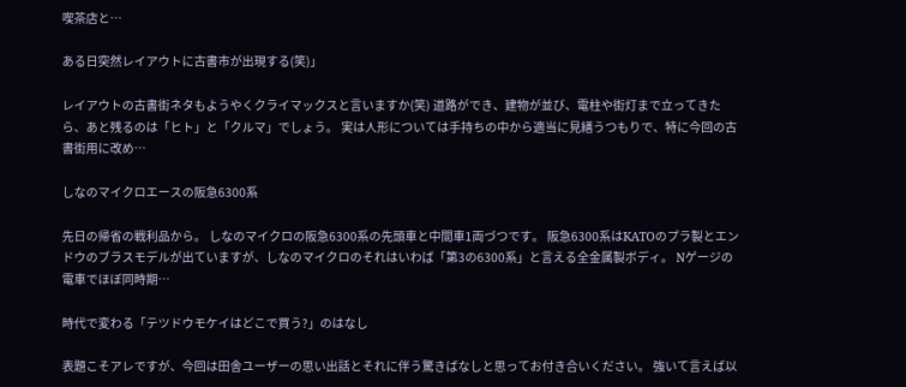喫茶店と…

ある日突然レイアウトに古書市が出現する(笑)」

レイアウトの古書街ネタもようやくクライマックスと言いますか(笑) 道路ができ、建物が並び、電柱や街灯まで立ってきたら、あと残るのは「ヒト」と「クルマ」でしょう。 実は人形については手持ちの中から適当に見繕うつもりで、特に今回の古書街用に改め…

しなのマイクロエースの阪急6300系

先日の帰省の戦利品から。 しなのマイクロの阪急6300系の先頭車と中間車1両づつです。 阪急6300系はKATOのプラ製とエンドウのブラスモデルが出ていますが、しなのマイクロのそれはいわば「第3の6300系」と言える全金属製ボディ。 Nゲージの電車でほぼ同時期…

時代で変わる「テツドウモケイはどこで買う?」のはなし

表題こそアレですが、今回は田舎ユーザーの思い出話とそれに伴う驚きばなしと思ってお付き合いください。 強いて言えば以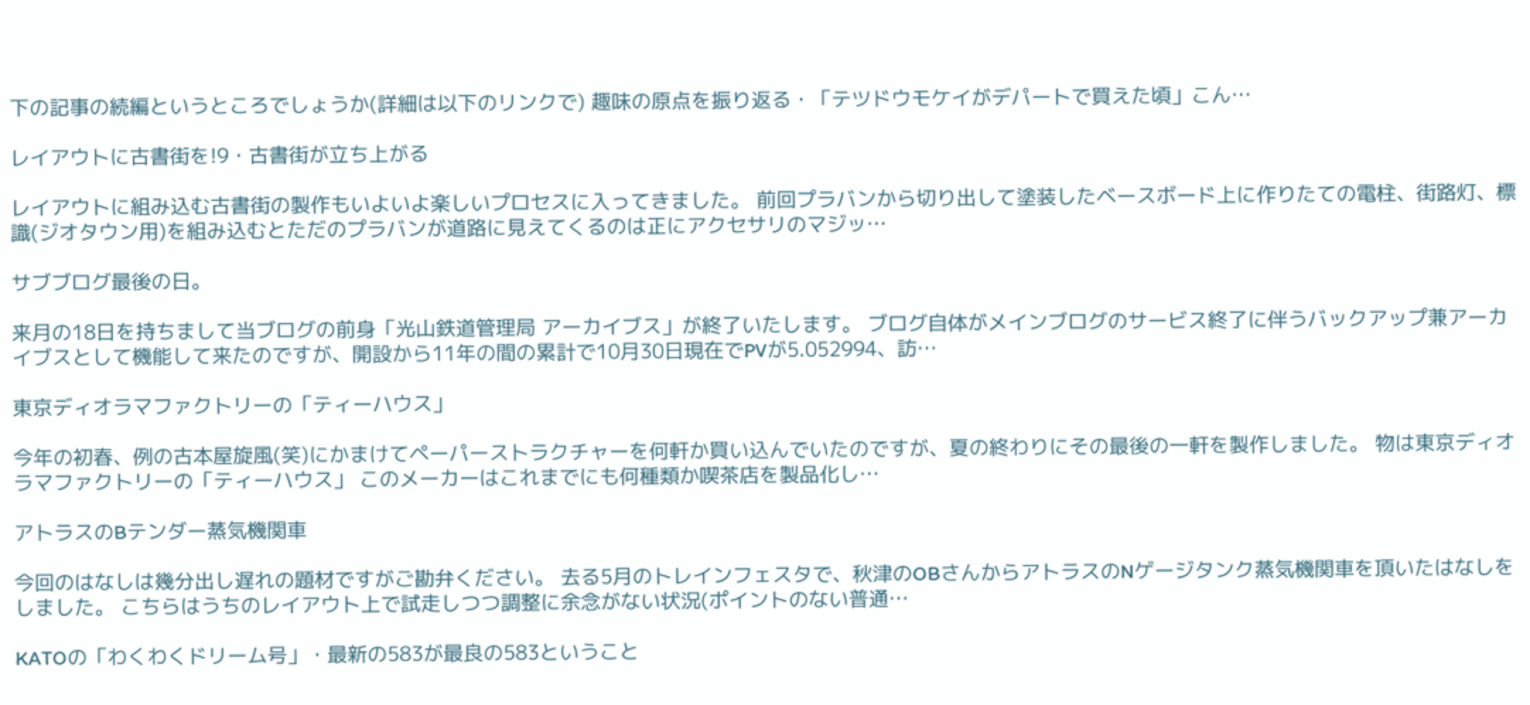下の記事の続編というところでしょうか(詳細は以下のリンクで) 趣味の原点を振り返る・「テツドウモケイがデパートで買えた頃」こん…

レイアウトに古書街を!9・古書街が立ち上がる

レイアウトに組み込む古書街の製作もいよいよ楽しいプロセスに入ってきました。 前回プラバンから切り出して塗装したベースボード上に作りたての電柱、街路灯、標識(ジオタウン用)を組み込むとただのプラバンが道路に見えてくるのは正にアクセサリのマジッ…

サブブログ最後の日。

来月の18日を持ちまして当ブログの前身「光山鉄道管理局 アーカイブス」が終了いたします。 ブログ自体がメインブログのサービス終了に伴うバックアップ兼アーカイブスとして機能して来たのですが、開設から11年の間の累計で10月30日現在でPVが5.052994、訪…

東京ディオラマファクトリーの「ティーハウス」

今年の初春、例の古本屋旋風(笑)にかまけてペーパーストラクチャーを何軒か買い込んでいたのですが、夏の終わりにその最後の一軒を製作しました。 物は東京ディオラマファクトリーの「ティーハウス」 このメーカーはこれまでにも何種類か喫茶店を製品化し…

アトラスのBテンダー蒸気機関車

今回のはなしは幾分出し遅れの題材ですがご勘弁ください。 去る5月のトレインフェスタで、秋津のOBさんからアトラスのNゲージタンク蒸気機関車を頂いたはなしをしました。 こちらはうちのレイアウト上で試走しつつ調整に余念がない状況(ポイントのない普通…

KATOの「わくわくドリーム号」・最新の583が最良の583ということ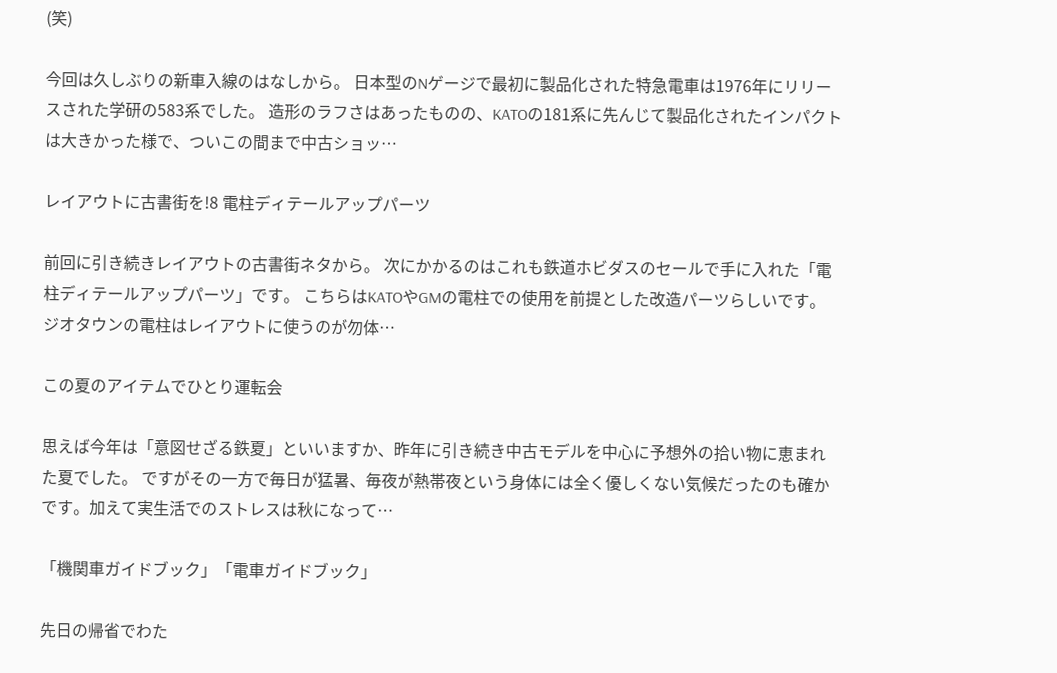(笑)

今回は久しぶりの新車入線のはなしから。 日本型のNゲージで最初に製品化された特急電車は1976年にリリースされた学研の583系でした。 造形のラフさはあったものの、KATOの181系に先んじて製品化されたインパクトは大きかった様で、ついこの間まで中古ショッ…

レイアウトに古書街を!8 電柱ディテールアップパーツ

前回に引き続きレイアウトの古書街ネタから。 次にかかるのはこれも鉄道ホビダスのセールで手に入れた「電柱ディテールアップパーツ」です。 こちらはKATOやGMの電柱での使用を前提とした改造パーツらしいです。 ジオタウンの電柱はレイアウトに使うのが勿体…

この夏のアイテムでひとり運転会

思えば今年は「意図せざる鉄夏」といいますか、昨年に引き続き中古モデルを中心に予想外の拾い物に恵まれた夏でした。 ですがその一方で毎日が猛暑、毎夜が熱帯夜という身体には全く優しくない気候だったのも確かです。加えて実生活でのストレスは秋になって…

「機関車ガイドブック」「電車ガイドブック」

先日の帰省でわた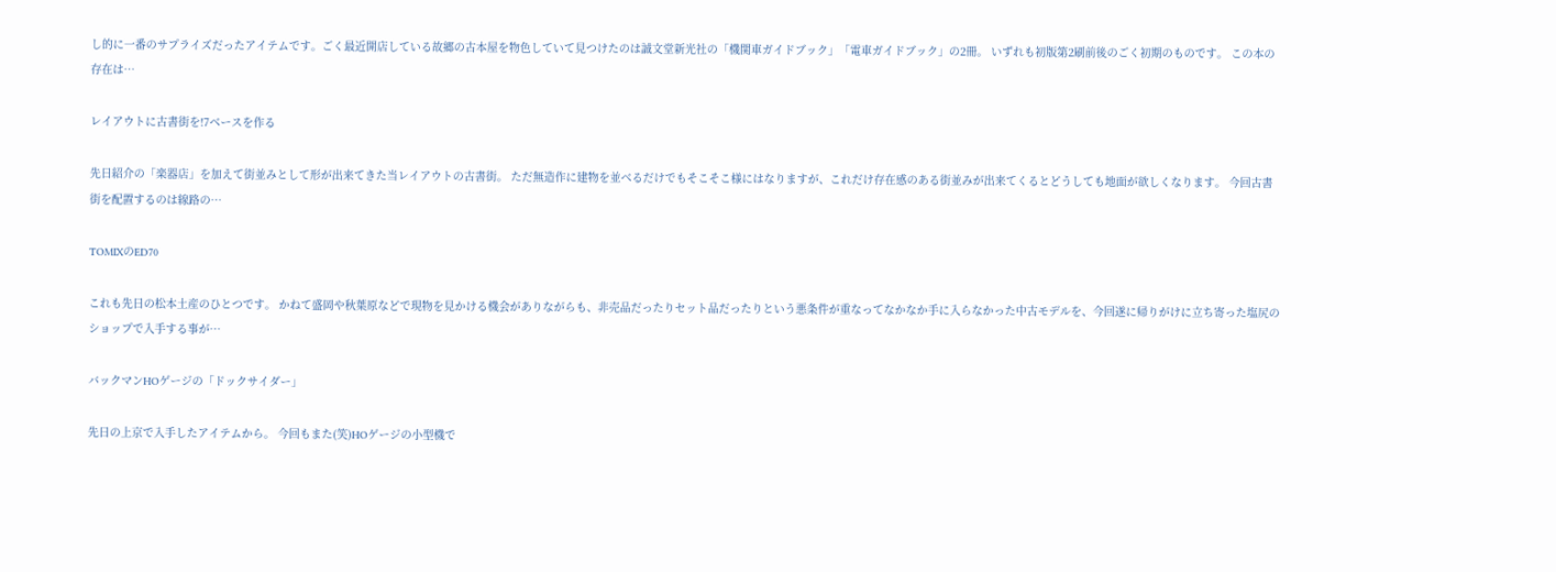し的に一番のサプライズだったアイテムです。ごく最近開店している故郷の古本屋を物色していて見つけたのは誠文堂新光社の「機関車ガイドブック」「電車ガイドブック」の2冊。 いずれも初版第2刷前後のごく初期のものです。 この本の存在は…

レイアウトに古書街を!7ベースを作る

先日紹介の「楽器店」を加えて街並みとして形が出来てきた当レイアウトの古書街。 ただ無造作に建物を並べるだけでもそこそこ様にはなりますが、これだけ存在感のある街並みが出来てくるとどうしても地面が欲しくなります。 今回古書街を配置するのは線路の…

TOMIXのED70

これも先日の松本土産のひとつです。 かねて盛岡や秋葉原などで現物を見かける機会がありながらも、非売品だったりセット品だったりという悪条件が重なってなかなか手に入らなかった中古モデルを、今回遂に帰りがけに立ち寄った塩尻のショップで入手する事が…

バックマンHOゲージの「ドックサイダー」

先日の上京で入手したアイテムから。 今回もまた(笑)HOゲージの小型機で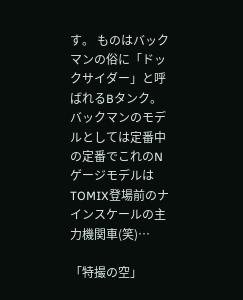す。 ものはバックマンの俗に「ドックサイダー」と呼ばれるBタンク。 バックマンのモデルとしては定番中の定番でこれのNゲージモデルはTOMIX登場前のナインスケールの主力機関車(笑)…

「特撮の空」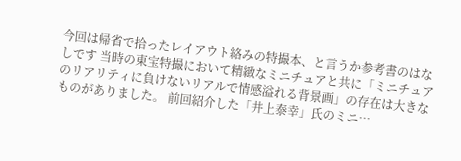今回は帰省で拾ったレイアウト絡みの特撮本、と言うか参考書のはなしです 当時の東宝特撮において精緻なミニチュアと共に「ミニチュアのリアリティに負けないリアルで情感溢れる背景画」の存在は大きなものがありました。 前回紹介した「井上泰幸」氏のミニ…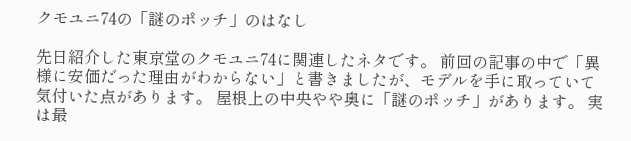クモユニ74の「謎のポッチ」のはなし

先日紹介した東京堂のクモユニ74に関連したネタです。 前回の記事の中で「異様に安価だった理由がわからない」と書きましたが、モデルを手に取っていて気付いた点があります。 屋根上の中央やや奥に「謎のポッチ」があります。 実は最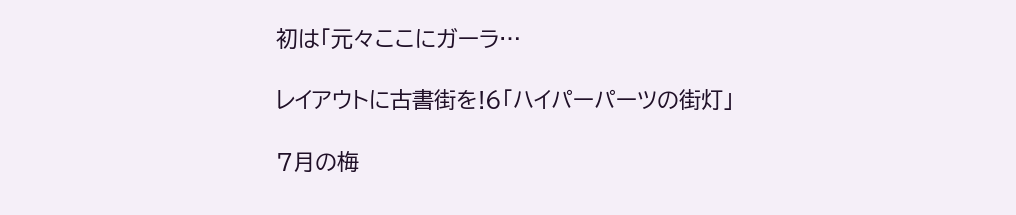初は「元々ここにガーラ…

レイアウトに古書街を!6「ハイパーパーツの街灯」

7月の梅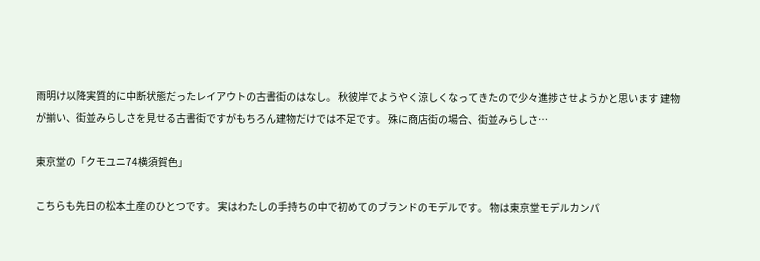雨明け以降実質的に中断状態だったレイアウトの古書街のはなし。 秋彼岸でようやく涼しくなってきたので少々進捗させようかと思います 建物が揃い、街並みらしさを見せる古書街ですがもちろん建物だけでは不足です。 殊に商店街の場合、街並みらしさ…

東京堂の「クモユニ74横須賀色」

こちらも先日の松本土産のひとつです。 実はわたしの手持ちの中で初めてのブランドのモデルです。 物は東京堂モデルカンパ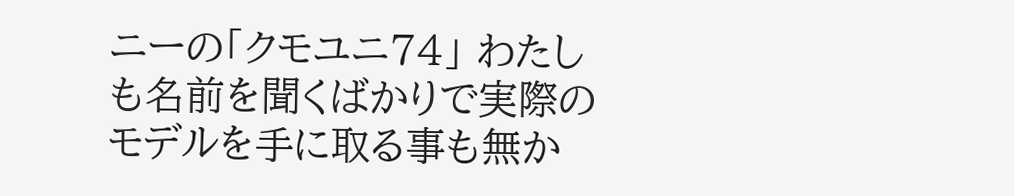ニーの「クモユニ74」 わたしも名前を聞くばかりで実際のモデルを手に取る事も無か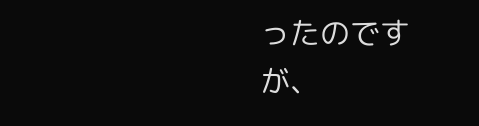ったのですが、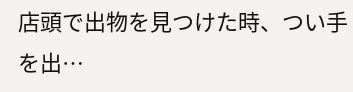店頭で出物を見つけた時、つい手を出…